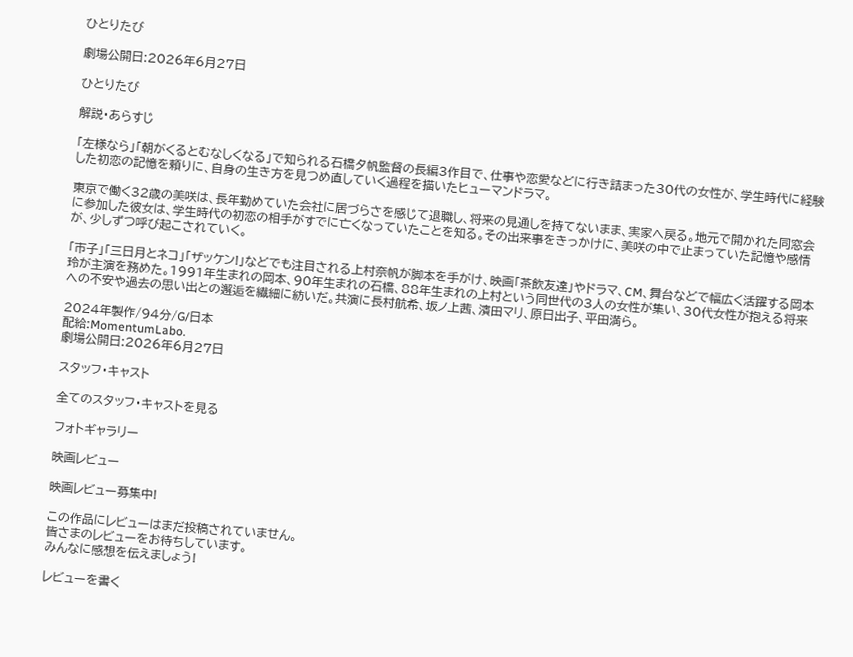ひとりたび

劇場公開日:2026年6月27日

ひとりたび

解説・あらすじ

「左様なら」「朝がくるとむなしくなる」で知られる石橋夕帆監督の長編3作目で、仕事や恋愛などに行き詰まった30代の女性が、学生時代に経験した初恋の記憶を頼りに、自身の生き方を見つめ直していく過程を描いたヒューマンドラマ。

東京で働く32歳の美咲は、長年勤めていた会社に居づらさを感じて退職し、将来の見通しを持てないまま、実家へ戻る。地元で開かれた同窓会に参加した彼女は、学生時代の初恋の相手がすでに亡くなっていたことを知る。その出来事をきっかけに、美咲の中で止まっていた記憶や感情が、少しずつ呼び起こされていく。

「市子」「三日月とネコ」「ザッケン!」などでも注目される上村奈帆が脚本を手がけ、映画「茶飲友達」やドラマ、CM、舞台などで幅広く活躍する岡本玲が主演を務めた。1991年生まれの岡本、90年生まれの石橋、88年生まれの上村という同世代の3人の女性が集い、30代女性が抱える将来への不安や過去の思い出との邂逅を繊細に紡いだ。共演に長村航希、坂ノ上茜、濱田マリ、原日出子、平田満ら。

2024年製作/94分/G/日本
配給:MomentumLabo.
劇場公開日:2026年6月27日

スタッフ・キャスト

全てのスタッフ・キャストを見る

フォトギャラリー

映画レビュー

映画レビュー募集中!

この作品にレビューはまだ投稿されていません。
皆さまのレビューをお待ちしています。
みんなに感想を伝えましょう!

レビューを書く